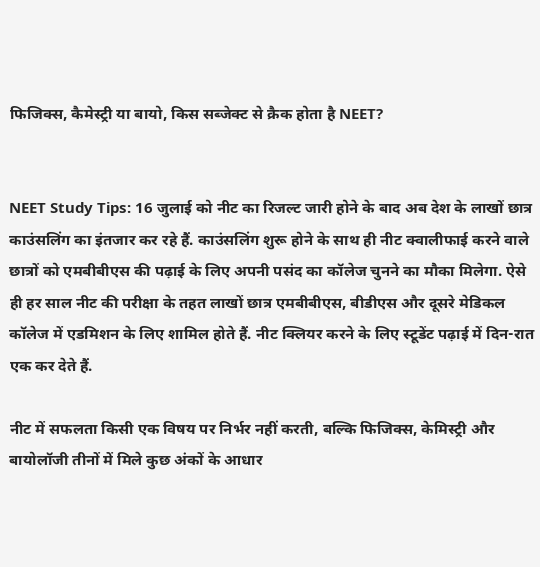फिजिक्स, कैमेस्ट्री या बायो, किस सब्जेक्ट से क्रैक होता है NEET?


NEET Study Tips: 16 जुलाई को नीट का रिजल्ट जारी होने के बाद अब देश के लाखों छात्र काउंसलिंग का इंतजार कर रहे हैं. काउंसलिंग शुरू होने के साथ ही नीट क्वालीफाई करने वाले छात्रों को एमबीबीएस की पढ़ाई के लिए अपनी पसंद का कॉलेज चुनने का मौका मिलेगा. ऐसे ही हर साल नीट की परीक्षा के तहत लाखों छात्र एमबीबीएस, बीडीएस और दूसरे मेडिकल कॉलेज में एडमिशन के लिए शामिल होते हैं. नीट क्लियर करने के लिए स्टूडेंट पढ़ाई में दिन-रात एक कर देते हैं.

नीट में सफलता किसी एक विषय पर निर्भर नहीं करती, बल्कि फिजिक्स, केमिस्ट्री और बायोलॉजी तीनों में मिले कुछ अंकों के आधार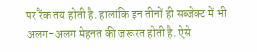पर रैंक तय होती है. हालांकि इन तीनों ही सब्जेक्ट में भी अलग-अलग मेहनत की जरूरत होती है. ऐसे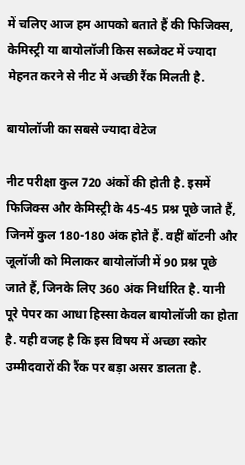में चलिए आज हम आपको बताते हैं की फिजिक्स, केमिस्ट्री या बायोलॉजी किस सब्जेक्ट में ज्यादा मेहनत करने से नीट में अच्छी रैंक मिलती है.

बायोलॉजी का सबसे ज्यादा वेटेज

नीट परीक्षा कुल 720 अंकों की होती है. इसमें फिजिक्स और केमिस्ट्री के 45-45 प्रश्न पूछे जाते हैं, जिनमें कुल 180-180 अंक होते हैं. वहीं बॉटनी और जूलॉजी को मिलाकर बायोलॉजी में 90 प्रश्न पूछे जाते हैं, जिनके लिए 360 अंक निर्धारित है. यानी पूरे पेपर का आधा हिस्सा केवल बायोलॉजी का होता है. यही वजह है कि इस विषय में अच्छा स्कोर उम्मीदवारों की रैंक पर बड़ा असर डालता है.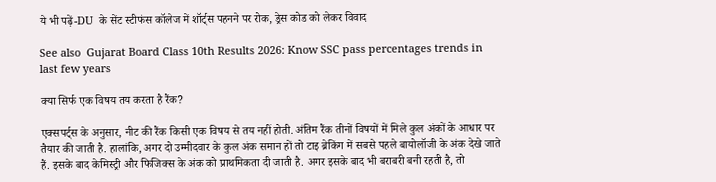ये भी पढ़ें-DU  के सेंट स्टीफंस कॉलेज में शॉर्ट्स पहनने पर रोक, ड्रेस कोड को लेकर विवाद

See also  Gujarat Board Class 10th Results 2026: Know SSC pass percentages trends in last few years

क्या सिर्फ एक विषय तय करता है रैंक?

एक्सपर्ट्स के अनुसार, नीट की रैंक किसी एक विषय से तय नहीं होती. अंतिम रैंक तीनों विषयों में मिले कुल अंकों के आधार पर तैयार की जाती है. हालांकि, अगर दो उम्मीदवार के कुल अंक समान हों तो टाइ ब्रेकिंग में सबसे पहले बायोलॉजी के अंक देखे जाते हैं. इसके बाद केमिस्ट्री और फिजिक्स के अंक को प्राथमिकता दी जाती है. अगर इसके बाद भी बराबरी बनी रहती है, तो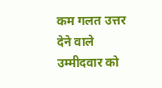कम गलत उत्तर देने वाले उम्मीदवार को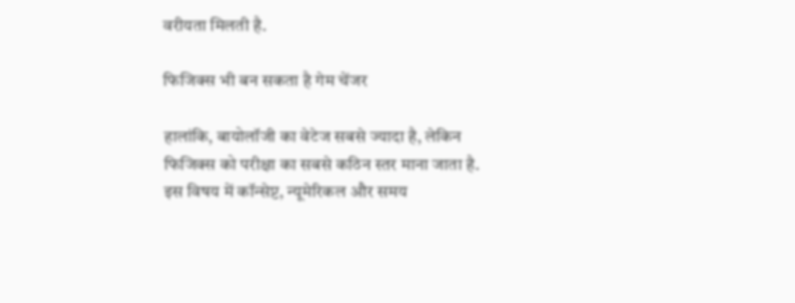वरीयता मिलती है.

फिजिक्स भी बन सकता है गेम चेंजर

हालांकि, बायोलॉजी का वेटेज सबसे ज्यादा है, लेकिन फिजिक्स को परीक्षा का सबसे कठिन स्तर माना जाता है. इस विषय में कॉन्सेप्ट, न्यूमेरिकल और समय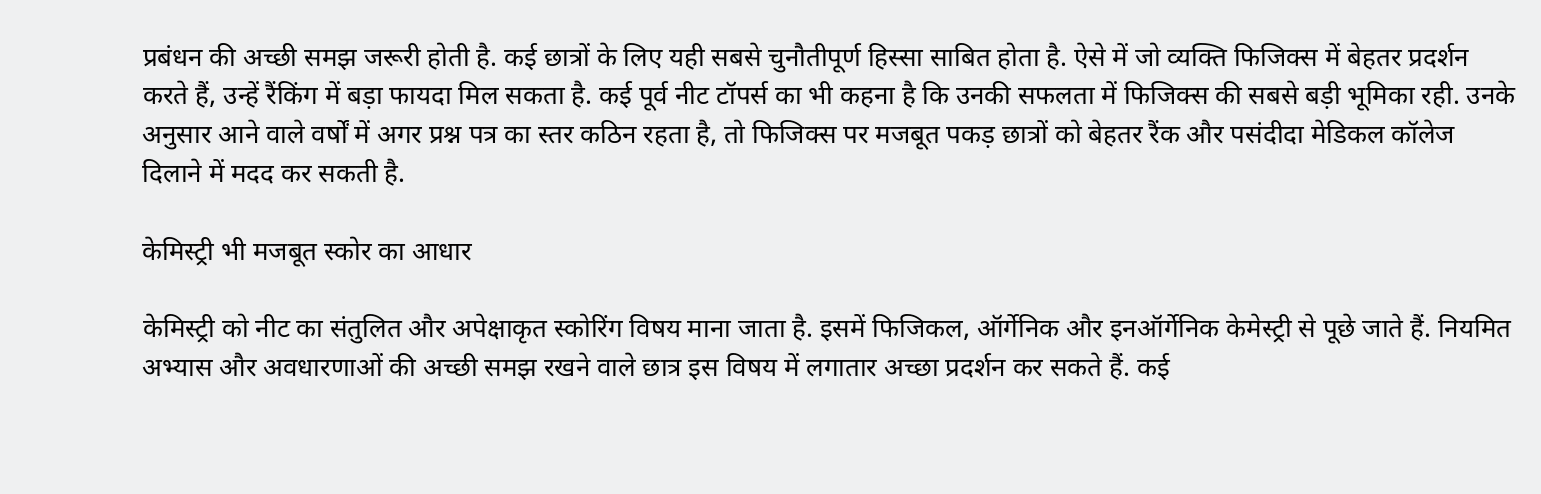प्रबंधन की अच्छी समझ जरूरी होती है. कई छात्रों के लिए यही सबसे चुनौतीपूर्ण हिस्सा साबित होता है. ऐसे में जो व्यक्ति फिजिक्स में बेहतर प्रदर्शन करते हैं, उन्हें रैंकिंग में बड़ा फायदा मिल सकता है. कई पूर्व नीट टॉपर्स का भी कहना है कि उनकी सफलता में फिजिक्स की सबसे बड़ी भूमिका रही. उनके अनुसार आने वाले वर्षों में अगर प्रश्न पत्र का स्तर कठिन रहता है, तो फिजिक्स पर मजबूत पकड़ छात्रों को बेहतर रैंक और पसंदीदा मेडिकल कॉलेज दिलाने में मदद कर सकती है.

केमिस्ट्री भी मजबूत स्कोर का आधार

केमिस्ट्री को नीट का संतुलित और अपेक्षाकृत स्कोरिंग विषय माना जाता है. इसमें फिजिकल, ऑर्गेनिक और इनऑर्गेनिक केमेस्ट्री से पूछे जाते हैं. नियमित अभ्यास और अवधारणाओं की अच्छी समझ रखने वाले छात्र इस विषय में लगातार अच्छा प्रदर्शन कर सकते हैं. कई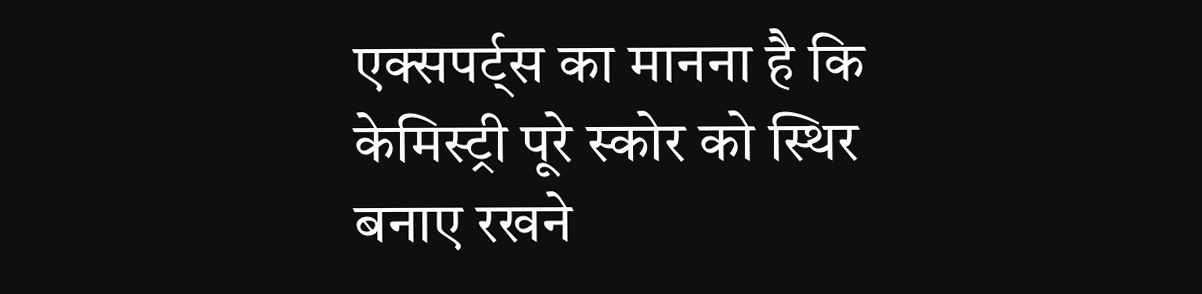एक्सपर्ट्स का मानना है कि केमिस्ट्री पूरे स्कोर को स्थिर बनाए रखने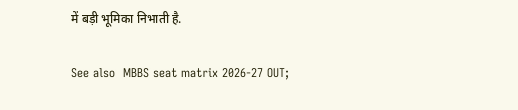में बड़ी भूमिका निभाती है.

See also  MBBS seat matrix 2026-27 OUT;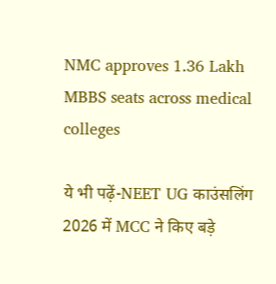NMC approves 1.36 Lakh MBBS seats across medical colleges

ये भी पढ़ें-NEET UG काउंसलिंग 2026 में MCC ने किए बड़े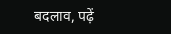बदलाव, पढ़ें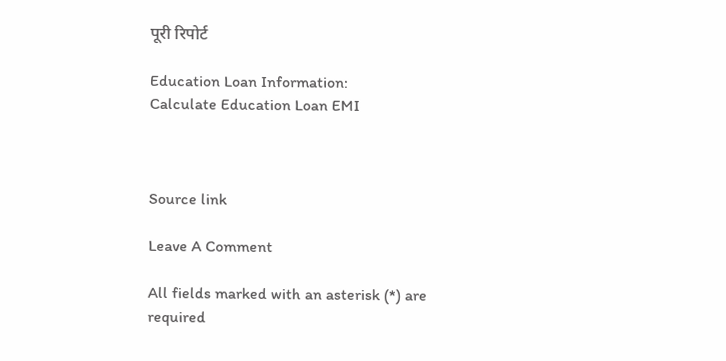पूरी रिपोर्ट

Education Loan Information:
Calculate Education Loan EMI



Source link

Leave A Comment

All fields marked with an asterisk (*) are required